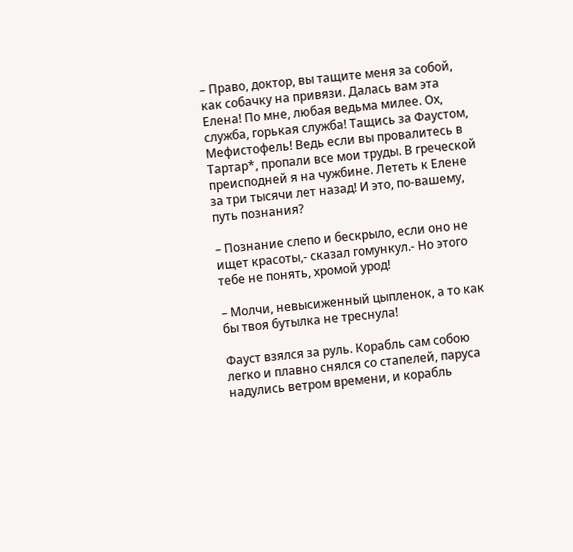– Право, доктор, вы тащите меня за собой, как собачку на привязи. Далась вам эта Елена! По мне, любая ведьма милее. Ох, служба, горькая служба! Тащись за Фаустом, Мефистофель! Ведь если вы провалитесь в Тартар*, пропали все мои труды. В греческой преисподней я на чужбине. Лететь к Елене за три тысячи лет назад! И это, по-вашему, путь познания?

– Познание слепо и бескрыло, если оно не ищет красоты,- сказал гомункул.- Но этого тебе не понять, хромой урод!

– Молчи, невысиженный цыпленок, а то как бы твоя бутылка не треснула!

Фауст взялся за руль. Корабль сам собою легко и плавно снялся со стапелей, паруса надулись ветром времени, и корабль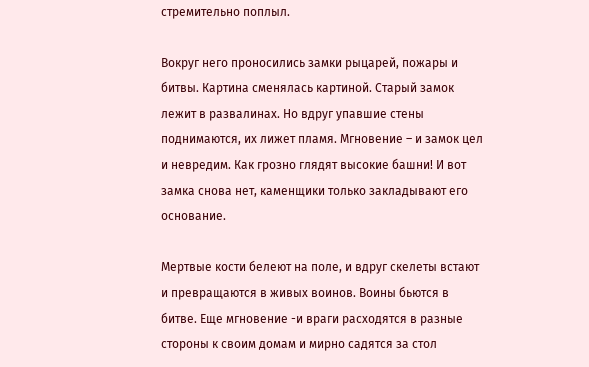стремительно поплыл.

Вокруг него проносились замки рыцарей, пожары и битвы. Картина сменялась картиной. Старый замок лежит в развалинах. Но вдруг упавшие стены поднимаются, их лижет пламя. Мгновение – и замок цел и невредим. Как грозно глядят высокие башни! И вот замка снова нет, каменщики только закладывают его основание.

Мертвые кости белеют на поле, и вдруг скелеты встают и превращаются в живых воинов. Воины бьются в битве. Еще мгновение -и враги расходятся в разные стороны к своим домам и мирно садятся за стол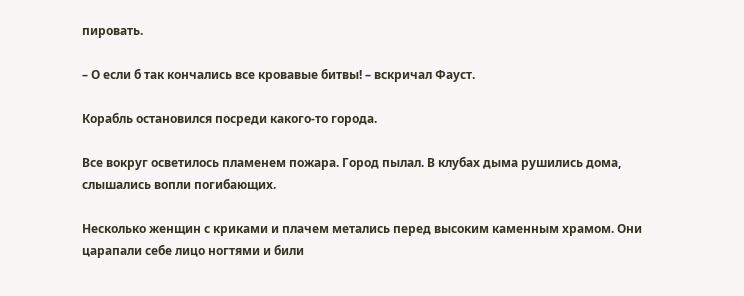пировать.

– О если б так кончались все кровавые битвы! – вскричал Фауст.

Корабль остановился посреди какого-то города.

Все вокруг осветилось пламенем пожара. Город пылал. В клубах дыма рушились дома, слышались вопли погибающих.

Несколько женщин с криками и плачем метались перед высоким каменным храмом. Они царапали себе лицо ногтями и били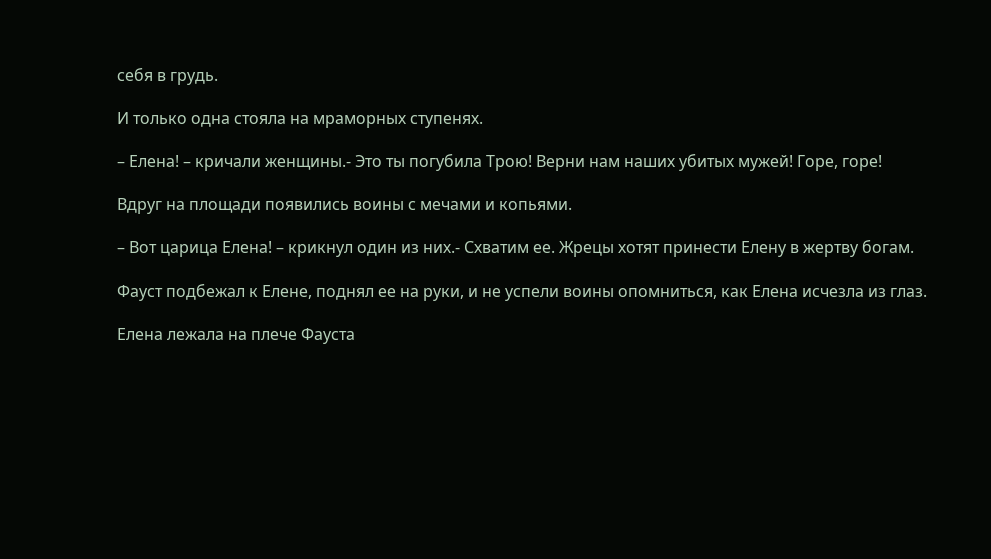себя в грудь.

И только одна стояла на мраморных ступенях.

– Елена! – кричали женщины.- Это ты погубила Трою! Верни нам наших убитых мужей! Горе, горе!

Вдруг на площади появились воины с мечами и копьями.

– Вот царица Елена! – крикнул один из них.- Схватим ее. Жрецы хотят принести Елену в жертву богам.

Фауст подбежал к Елене, поднял ее на руки, и не успели воины опомниться, как Елена исчезла из глаз.

Елена лежала на плече Фауста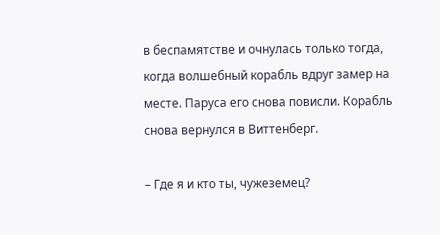в беспамятстве и очнулась только тогда, когда волшебный корабль вдруг замер на месте. Паруса его снова повисли. Корабль снова вернулся в Виттенберг.

– Где я и кто ты, чужеземец?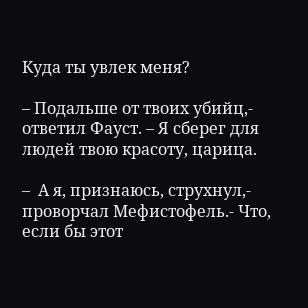Куда ты увлек меня?

– Подальше от твоих убийц,- ответил Фауст. – Я сберег для людей твою красоту, царица.

–  А я, признаюсь, струхнул,- проворчал Мефистофель.- Что, если бы этот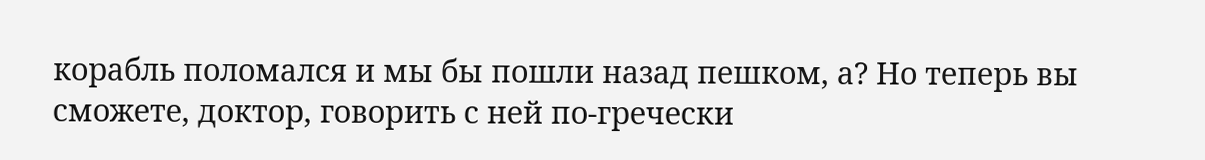корабль поломался и мы бы пошли назад пешком, а? Но теперь вы сможете, доктор, говорить с ней по-гречески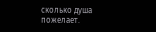сколько душа пожелает.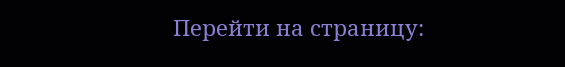Перейти на страницу: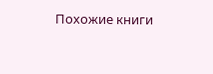Похожие книги